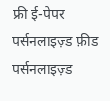फ्री ई-पेपर
पर्सनलाइज़्ड फ़ीड
पर्सनलाइज़्ड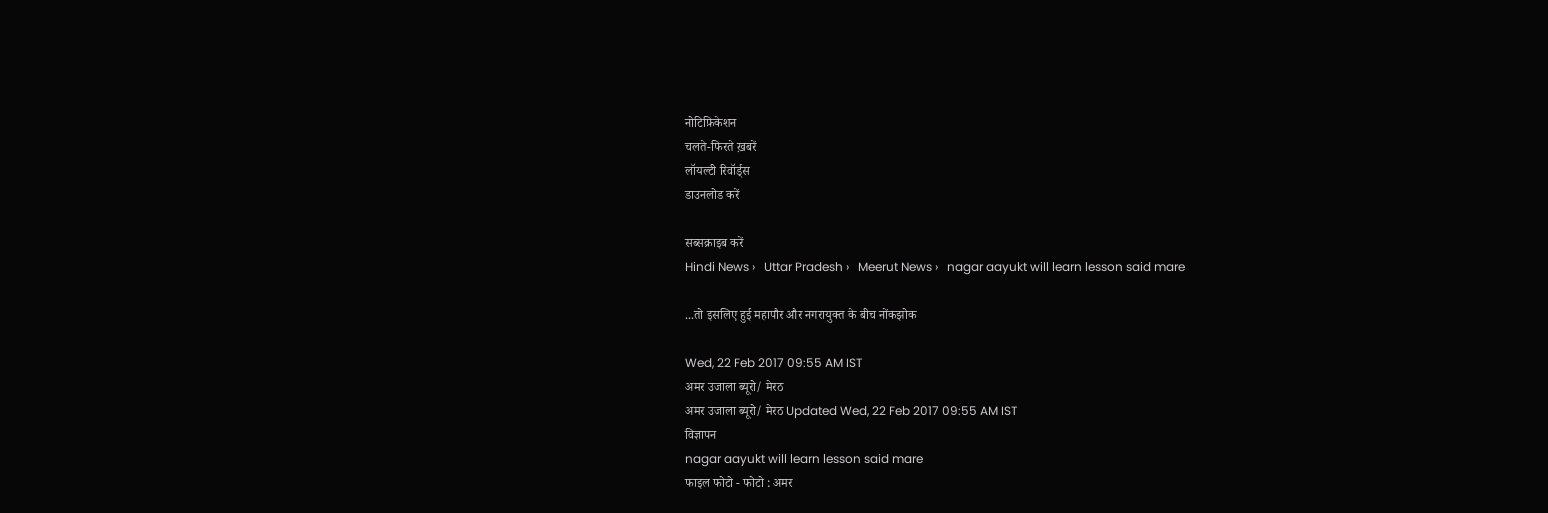नोटिफ़िकेशन
चलते-फिरते ख़बरें
लॉयल्टी रिवॉर्ड्स
डाउनलोड करें

सब्सक्राइब करें
Hindi News ›   Uttar Pradesh ›   Meerut News ›   nagar aayukt will learn lesson said mare

...तो इसलिए हुई महापौर और नगरायुक्त के बीच नोंकझोक

Wed, 22 Feb 2017 09:55 AM IST
अमर उजाला ब्यूरो/ मेरठ
अमर उजाला ब्यूरो/ मेरठ Updated Wed, 22 Feb 2017 09:55 AM IST
विज्ञापन
nagar aayukt will learn lesson said mare
फाइल फोटो - फोटो : अमर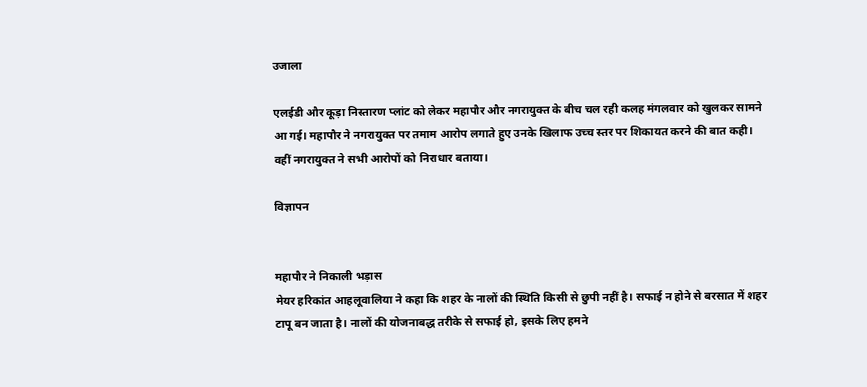उजाला

एलईडी और कूड़ा निस्तारण प्लांट को लेकर महापौर और नगरायुक्त के बीच चल रही कलह मंगलवार को खुलकर सामने आ गई। महापौर ने नगरायुक्त पर तमाम आरोप लगाते हुए उनके खिलाफ उच्च स्तर पर शिकायत करने की बात कही। वहीं नगरायुक्त ने सभी आरोपों को निराधार बताया।

विज्ञापन


महापौर ने निकाली भड़ास
मेयर हरिकांत आहलूवालिया ने कहा कि शहर के नालों की स्थिति किसी से छुपी नहीं है। सफाई न होने से बरसात में शहर टापू बन जाता है। नालों की योजनाबद्ध तरीके से सफाई हो, इसके लिए हमने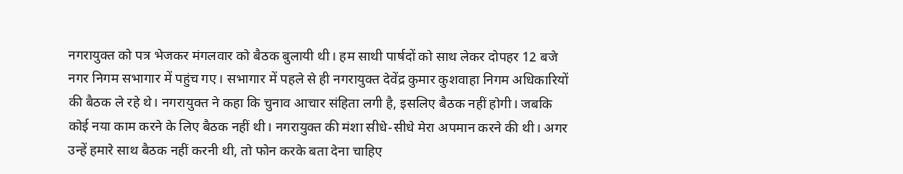नगरायुक्त को पत्र भेजकर मंगलवार को बैठक बुलायी थी। हम साथी पार्षदों को साथ लेकर दोपहर 12 बजे नगर निगम सभागार में पहुंच गए। सभागार में पहले से ही नगरायुक्त देवेंद्र कुमार कुशवाहा निगम अधिकारियों की बैठक ले रहे थे। नगरायुक्त ने कहा कि चुनाव आचार संहिता लगी है, इसलिए बैठक नहीं होगी। जबकि कोई नया काम करने के लिए बैठक नहीं थी। नगरायुक्त की मंशा सीधे-सीधे मेरा अपमान करने की थी। अगर उन्हें हमारे साथ बैठक नहीं करनी थी, तो फोन करके बता देना चाहिए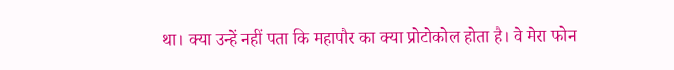था। क्या उन्हें नहीं पता कि महापौर का क्या प्रोटोकोल होता है। वे मेरा फोन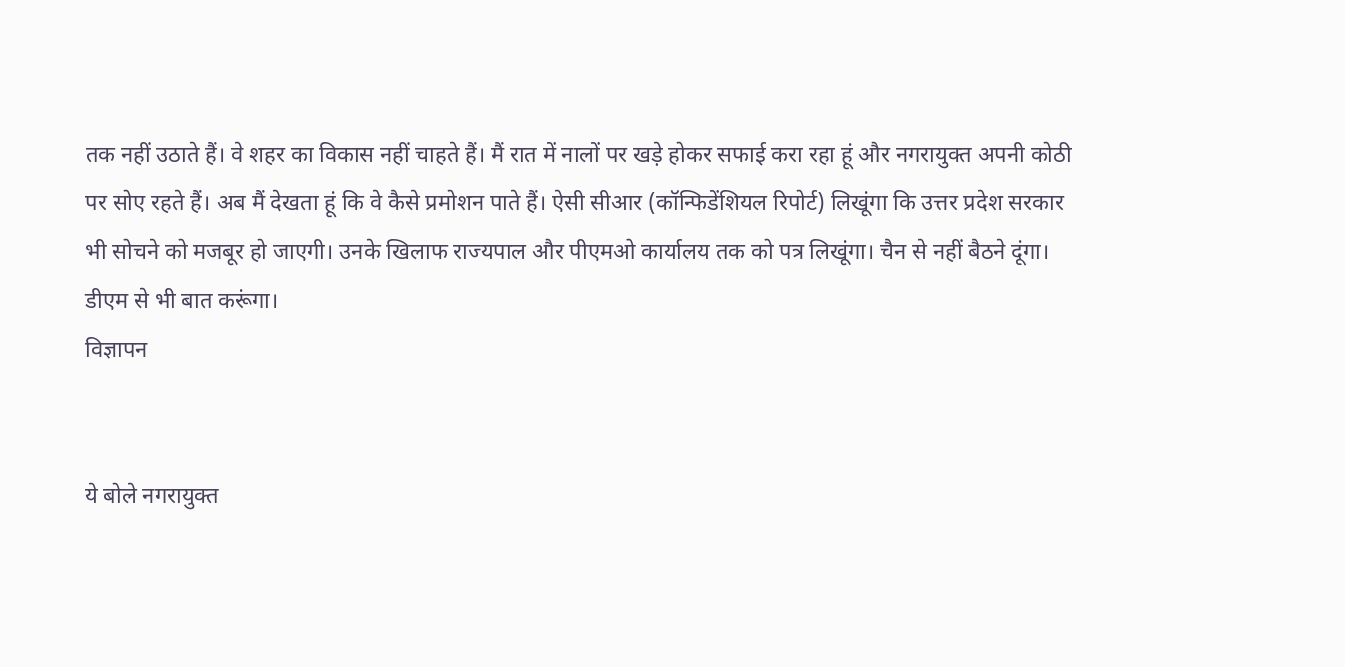तक नहीं उठाते हैं। वे शहर का विकास नहीं चाहते हैं। मैं रात में नालों पर खड़े होकर सफाई करा रहा हूं और नगरायुक्त अपनी कोठी पर सोए रहते हैं। अब मैं देखता हूं कि वे कैसे प्रमोशन पाते हैं। ऐसी सीआर (कॉन्फिडेंशियल रिपोर्ट) लिखूंगा कि उत्तर प्रदेश सरकार भी सोचने को मजबूर हो जाएगी। उनके खिलाफ राज्यपाल और पीएमओ कार्यालय तक को पत्र लिखूंगा। चैन से नहीं बैठने दूंगा। डीएम से भी बात करूंगा।
विज्ञापन


ये बोले नगरायुक्त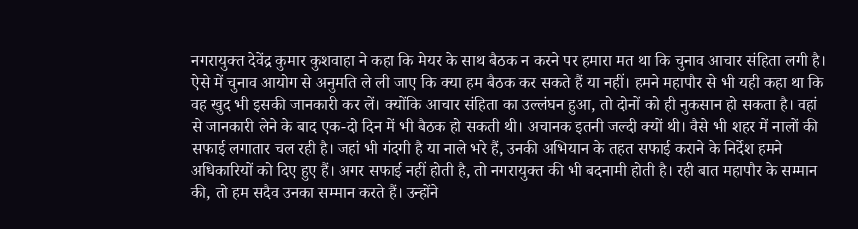नगरायुक्त देवेंद्र कुमार कुशवाहा ने कहा कि मेयर के साथ बैठक न करने पर हमारा मत था कि चुनाव आचार संहिता लगी है। ऐसे में चुनाव आयोग से अनुमति ले ली जाए कि क्या हम बैठक कर सकते हैं या नहीं। हमने महापौर से भी यही कहा था कि वह खुद भी इसकी जानकारी कर लें। क्योंकि आचार संहिता का उल्लंघन हुआ, तो दोनों को ही नुकसान हो सकता है। वहां से जानकारी लेने के बाद एक-दो दिन में भी बैठक हो सकती थी। अचानक इतनी जल्दी क्यों थी। वैसे भी शहर में नालों की सफाई लगातार चल रही है। जहां भी गंदगी है या नाले भरे हैं, उनकी अभियान के तहत सफाई कराने के निर्देश हमने अधिकारियों को दिए हुए हैं। अगर सफाई नहीं होती है, तो नगरायुक्त की भी बदनामी होती है। रही बात महापौर के सम्मान की, तो हम सदैव उनका सम्मान करते हैं। उन्होंने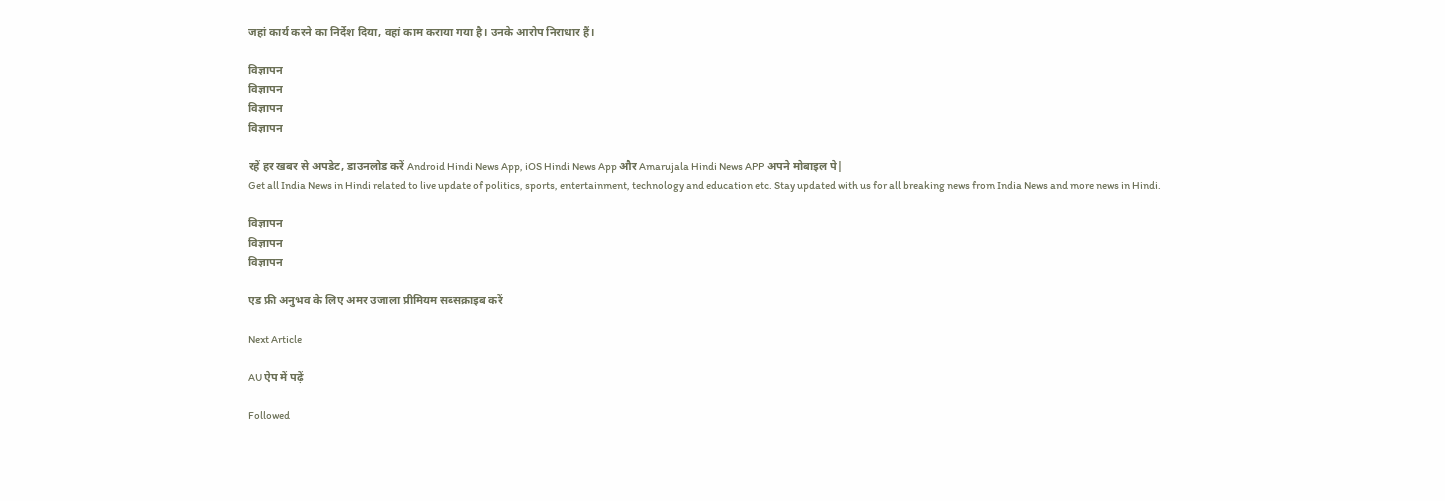जहां कार्य करने का निर्देश दिया, वहां काम कराया गया है। उनके आरोप निराधार हैं।

विज्ञापन
विज्ञापन
विज्ञापन
विज्ञापन

रहें हर खबर से अपडेट, डाउनलोड करें Android Hindi News App, iOS Hindi News App और Amarujala Hindi News APP अपने मोबाइल पे|
Get all India News in Hindi related to live update of politics, sports, entertainment, technology and education etc. Stay updated with us for all breaking news from India News and more news in Hindi.

विज्ञापन
विज्ञापन
विज्ञापन

एड फ्री अनुभव के लिए अमर उजाला प्रीमियम सब्सक्राइब करें

Next Article

AU ऐप में पढ़ें

Followed